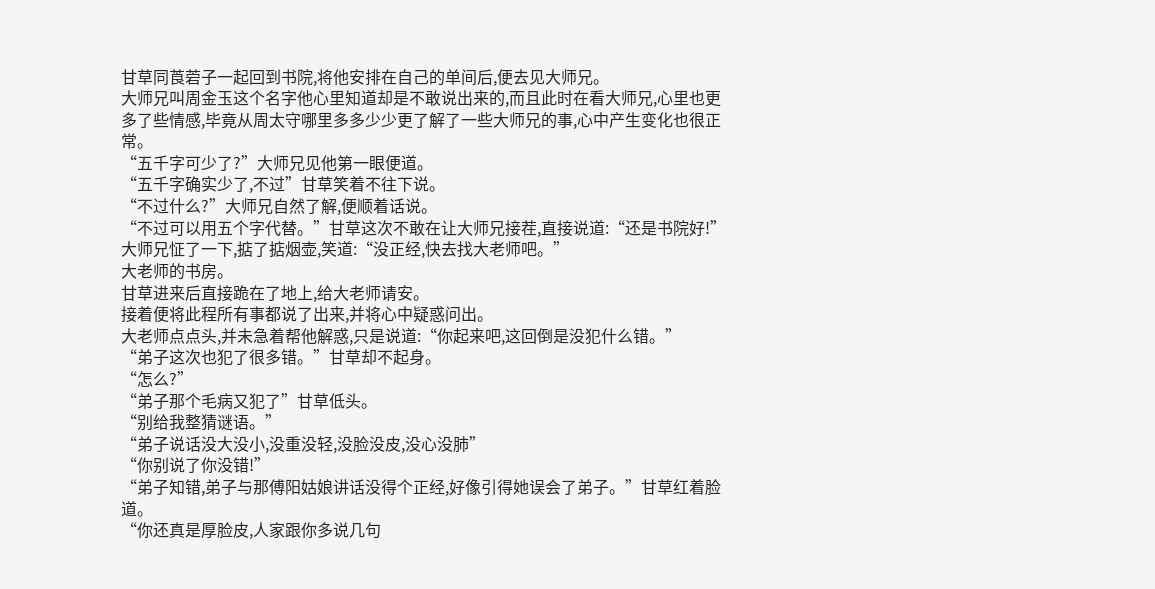甘草同莨菪子一起回到书院,将他安排在自己的单间后,便去见大师兄。
大师兄叫周金玉这个名字他心里知道却是不敢说出来的,而且此时在看大师兄,心里也更多了些情感,毕竟从周太守哪里多多少少更了解了一些大师兄的事,心中产生变化也很正常。
“五千字可少了?”大师兄见他第一眼便道。
“五千字确实少了,不过”甘草笑着不往下说。
“不过什么?”大师兄自然了解,便顺着话说。
“不过可以用五个字代替。”甘草这次不敢在让大师兄接茬,直接说道:“还是书院好!”
大师兄怔了一下,掂了掂烟壶,笑道:“没正经,快去找大老师吧。”
大老师的书房。
甘草进来后直接跪在了地上,给大老师请安。
接着便将此程所有事都说了出来,并将心中疑惑问出。
大老师点点头,并未急着帮他解惑,只是说道:“你起来吧,这回倒是没犯什么错。”
“弟子这次也犯了很多错。”甘草却不起身。
“怎么?”
“弟子那个毛病又犯了”甘草低头。
“别给我整猜谜语。”
“弟子说话没大没小,没重没轻,没脸没皮,没心没肺”
“你别说了你没错!”
“弟子知错,弟子与那傅阳姑娘讲话没得个正经,好像引得她误会了弟子。”甘草红着脸道。
“你还真是厚脸皮,人家跟你多说几句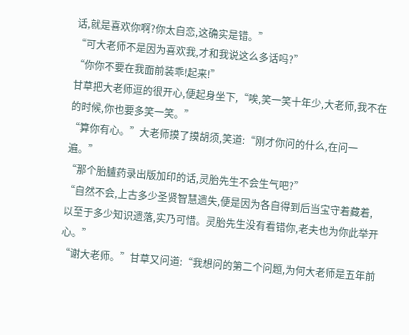话,就是喜欢你啊?你太自恋,这确实是错。”
“可大老师不是因为喜欢我,才和我说这么多话吗?”
“你你不要在我面前装乖!起来!”
甘草把大老师逗的很开心,便起身坐下,“唉,笑一笑十年少,大老师,我不在的时候,你也要多笑一笑。”
“算你有心。”大老师摸了摸胡须,笑道:“刚才你问的什么,在问一遍。”
“那个胎臚药录出版加印的话,灵胎先生不会生气吧?”
“自然不会,上古多少圣贤智慧遗失,便是因为各自得到后当宝守着藏着,以至于多少知识遗落,实乃可惜。灵胎先生没有看错你,老夫也为你此举开心。”
“谢大老师。”甘草又问道:“我想问的第二个问题,为何大老师是五年前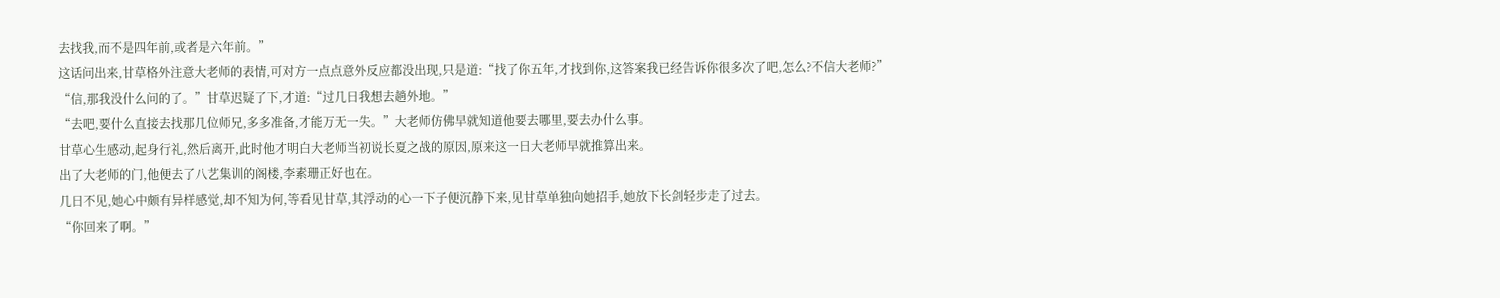去找我,而不是四年前,或者是六年前。”
这话问出来,甘草格外注意大老师的表情,可对方一点点意外反应都没出现,只是道:“找了你五年,才找到你,这答案我已经告诉你很多次了吧,怎么?不信大老师?”
“信,那我没什么问的了。”甘草迟疑了下,才道:“过几日我想去趟外地。”
“去吧,要什么直接去找那几位师兄,多多准备,才能万无一失。”大老师仿佛早就知道他要去哪里,要去办什么事。
甘草心生感动,起身行礼,然后离开,此时他才明白大老师当初说长夏之战的原因,原来这一日大老师早就推算出来。
出了大老师的门,他便去了八艺集训的阁楼,李素珊正好也在。
几日不见,她心中颇有异样感觉,却不知为何,等看见甘草,其浮动的心一下子便沉静下来,见甘草单独向她招手,她放下长剑轻步走了过去。
“你回来了啊。”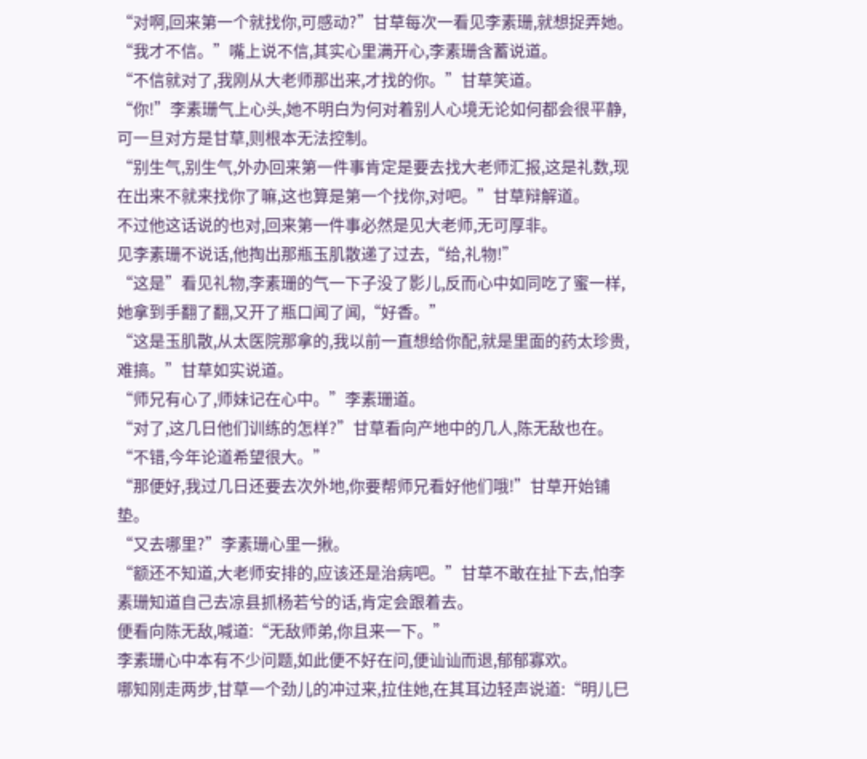“对啊,回来第一个就找你,可感动?”甘草每次一看见李素珊,就想捉弄她。
“我才不信。”嘴上说不信,其实心里满开心,李素珊含蓄说道。
“不信就对了,我刚从大老师那出来,才找的你。”甘草笑道。
“你!”李素珊气上心头,她不明白为何对着别人心境无论如何都会很平静,可一旦对方是甘草,则根本无法控制。
“别生气,别生气,外办回来第一件事肯定是要去找大老师汇报,这是礼数,现在出来不就来找你了嘛,这也算是第一个找你,对吧。”甘草辩解道。
不过他这话说的也对,回来第一件事必然是见大老师,无可厚非。
见李素珊不说话,他掏出那瓶玉肌散递了过去,“给,礼物!”
“这是”看见礼物,李素珊的气一下子没了影儿,反而心中如同吃了蜜一样,她拿到手翻了翻,又开了瓶口闻了闻,“好香。”
“这是玉肌散,从太医院那拿的,我以前一直想给你配,就是里面的药太珍贵,难搞。”甘草如实说道。
“师兄有心了,师妹记在心中。”李素珊道。
“对了,这几日他们训练的怎样?”甘草看向产地中的几人,陈无敌也在。
“不错,今年论道希望很大。”
“那便好,我过几日还要去次外地,你要帮师兄看好他们哦!”甘草开始铺垫。
“又去哪里?”李素珊心里一揪。
“额还不知道,大老师安排的,应该还是治病吧。”甘草不敢在扯下去,怕李素珊知道自己去凉县抓杨若兮的话,肯定会跟着去。
便看向陈无敌,喊道:“无敌师弟,你且来一下。”
李素珊心中本有不少问题,如此便不好在问,便讪讪而退,郁郁寡欢。
哪知刚走两步,甘草一个劲儿的冲过来,拉住她,在其耳边轻声说道:“明儿巳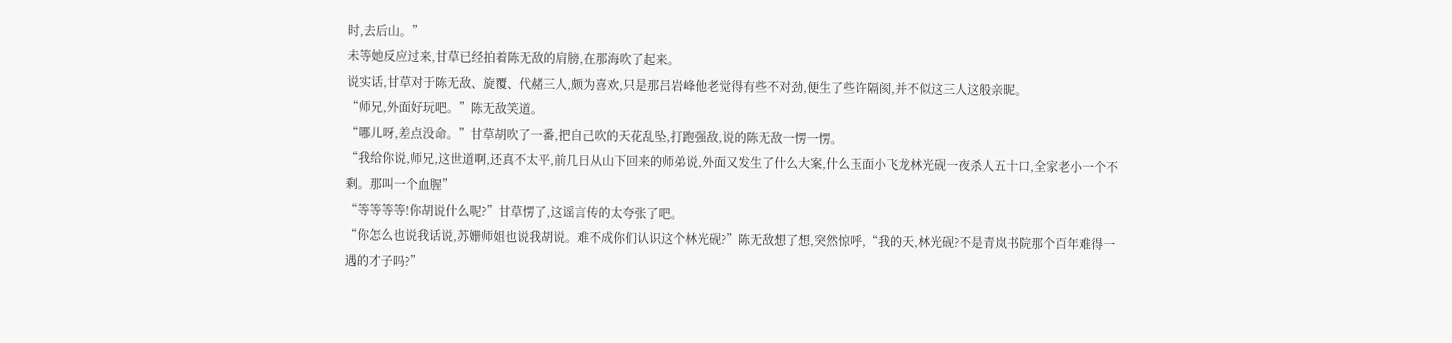时,去后山。”
未等她反应过来,甘草已经拍着陈无敌的肩膀,在那海吹了起来。
说实话,甘草对于陈无敌、旋覆、代赭三人,颇为喜欢,只是那吕岩峰他老觉得有些不对劲,便生了些许隔阂,并不似这三人这般亲昵。
“师兄,外面好玩吧。”陈无敌笑道。
“哪儿呀,差点没命。”甘草胡吹了一番,把自己吹的天花乱坠,打跑强敌,说的陈无敌一愣一愣。
“我给你说,师兄,这世道啊,还真不太平,前几日从山下回来的师弟说,外面又发生了什么大案,什么玉面小飞龙林光砚一夜杀人五十口,全家老小一个不剩。那叫一个血腥”
“等等等等!你胡说什么呢?”甘草愣了,这谣言传的太夸张了吧。
“你怎么也说我话说,苏姗师姐也说我胡说。难不成你们认识这个林光砚?”陈无敌想了想,突然惊呼,“我的天,林光砚?不是青岚书院那个百年难得一遇的才子吗?”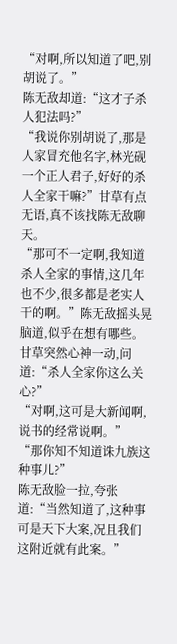“对啊,所以知道了吧,别胡说了。”
陈无敌却道:“这才子杀人犯法吗?”
“我说你别胡说了,那是人家冒充他名字,林光砚一个正人君子,好好的杀人全家干嘛?”甘草有点无语,真不该找陈无敌聊天。
“那可不一定啊,我知道杀人全家的事情,这几年也不少,很多都是老实人干的啊。”陈无敌摇头晃脑道,似乎在想有哪些。
甘草突然心神一动,问道:“杀人全家你这么关心?”
“对啊,这可是大新闻啊,说书的经常说啊。”
“那你知不知道诛九族这种事儿?”
陈无敌脸一拉,夸张道:“当然知道了,这种事可是天下大案,况且我们这附近就有此案。”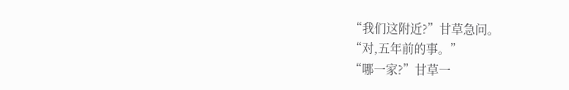“我们这附近?”甘草急问。
“对,五年前的事。”
“哪一家?”甘草一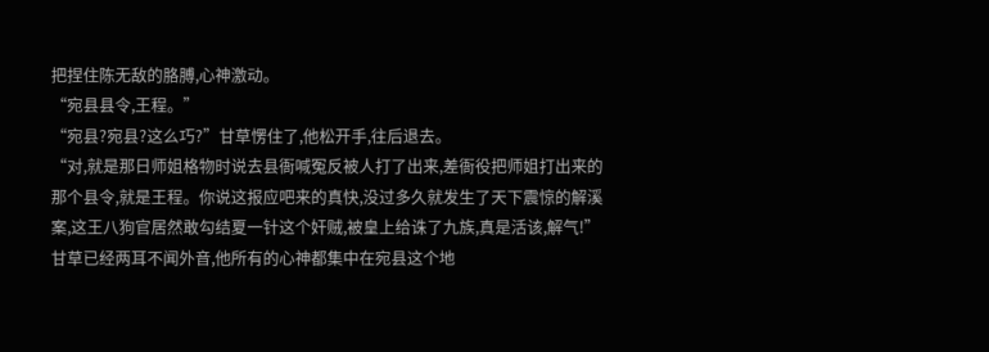把捏住陈无敌的胳膊,心神激动。
“宛县县令,王程。”
“宛县?宛县?这么巧?”甘草愣住了,他松开手,往后退去。
“对,就是那日师姐格物时说去县衙喊冤反被人打了出来,差衙役把师姐打出来的那个县令,就是王程。你说这报应吧来的真快,没过多久就发生了天下震惊的解溪案,这王八狗官居然敢勾结夏一针这个奸贼,被皇上给诛了九族,真是活该,解气!”
甘草已经两耳不闻外音,他所有的心神都集中在宛县这个地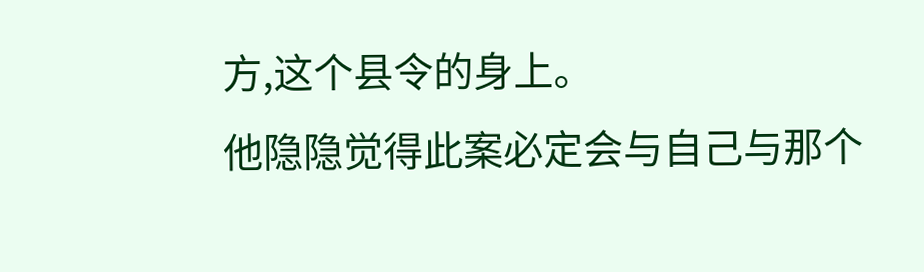方,这个县令的身上。
他隐隐觉得此案必定会与自己与那个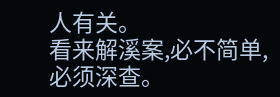人有关。
看来解溪案,必不简单,必须深查。